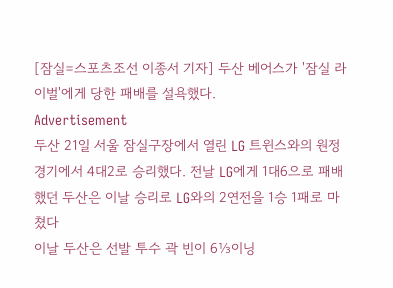[잠실=스포츠조선 이종서 기자] 두산 베어스가 '잠실 라이벌'에게 당한 패배를 설욕했다.
Advertisement
두산 21일 서울 잠실구장에서 열린 LG 트윈스와의 원정경기에서 4대2로 승리했다. 전날 LG에게 1대6으로 패배했던 두산은 이날 승리로 LG와의 2연전을 1승 1패로 마쳤다
이날 두산은 선발 투수 곽 빈이 6⅓이닝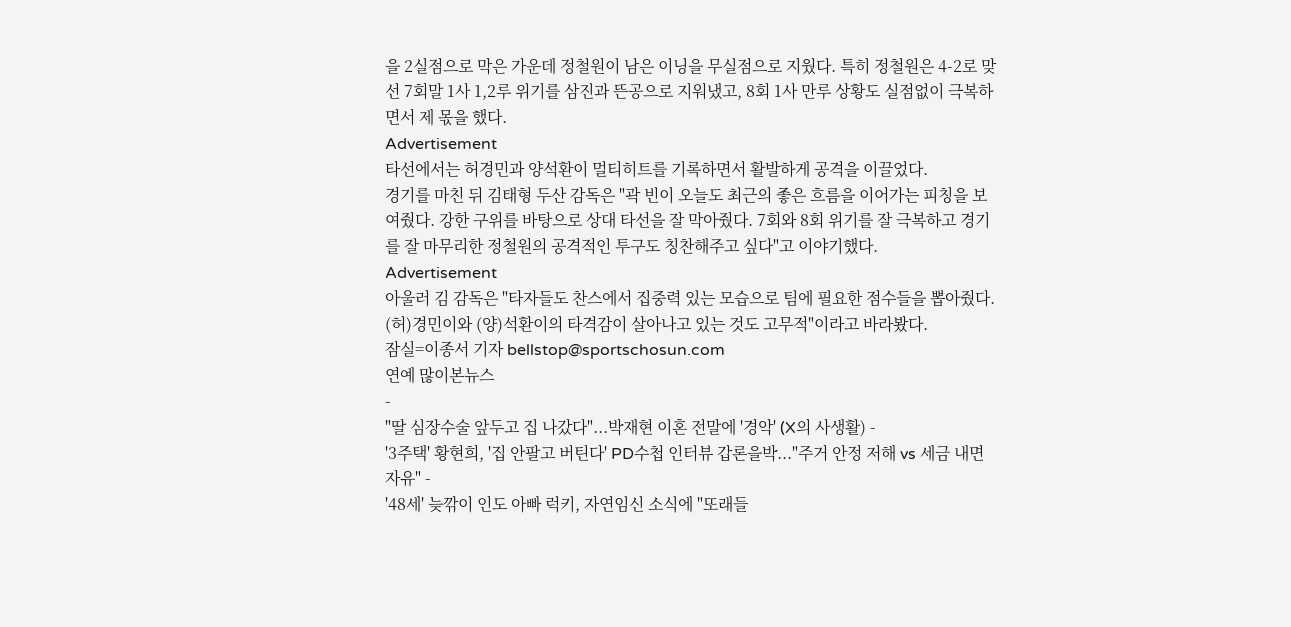을 2실점으로 막은 가운데 정철원이 남은 이닝을 무실점으로 지웠다. 특히 정철원은 4-2로 맞선 7회말 1사 1,2루 위기를 삼진과 뜬공으로 지워냈고, 8회 1사 만루 상황도 실점없이 극복하면서 제 몫을 했다.
Advertisement
타선에서는 허경민과 양석환이 멀티히트를 기록하면서 활발하게 공격을 이끌었다.
경기를 마친 뒤 김태형 두산 감독은 "곽 빈이 오늘도 최근의 좋은 흐름을 이어가는 피칭을 보여줬다. 강한 구위를 바탕으로 상대 타선을 잘 막아줬다. 7회와 8회 위기를 잘 극복하고 경기를 잘 마무리한 정철원의 공격적인 투구도 칭찬해주고 싶다"고 이야기했다.
Advertisement
아울러 김 감독은 "타자들도 찬스에서 집중력 있는 모습으로 팀에 필요한 점수들을 뽑아줬다. (허)경민이와 (양)석환이의 타격감이 살아나고 있는 것도 고무적"이라고 바라봤다.
잠실=이종서 기자 bellstop@sportschosun.com
연예 많이본뉴스
-
"딸 심장수술 앞두고 집 나갔다"...박재현 이혼 전말에 '경악' (X의 사생활) -
'3주택' 황현희, '집 안팔고 버틴다' PD수첩 인터뷰 갑론을박..."주거 안정 저해 vs 세금 내면 자유" -
'48세' 늦깎이 인도 아빠 럭키, 자연임신 소식에 "또래들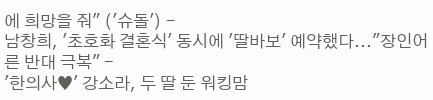에 희망을 줘" ('슈돌') -
남창희, '초호화 결혼식' 동시에 '딸바보' 예약했다..."장인어른 반대 극복" -
'한의사♥' 강소라, 두 딸 둔 워킹맘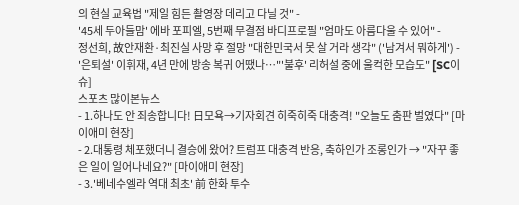의 현실 교육법 "제일 힘든 촬영장 데리고 다닐 것" -
'45세 두아들맘' 에바 포피엘, 5번째 무결점 바디프로필 "엄마도 아름다울 수 있어" -
정선희, 故안재환·최진실 사망 후 절망 "대한민국서 못 살 거라 생각" ('남겨서 뭐하게') -
'은퇴설' 이휘재, 4년 만에 방송 복귀 어땠나…"'불후' 리허설 중에 울컥한 모습도" [SC이슈]
스포츠 많이본뉴스
- 1.하나도 안 죄송합니다! 日모욕→기자회견 히죽히죽 대충격! "오늘도 춤판 벌였다" [마이애미 현장]
- 2.대통령 체포했더니 결승에 왔어? 트럼프 대충격 반응, 축하인가 조롱인가 → "자꾸 좋은 일이 일어나네요?" [마이애미 현장]
- 3.'베네수엘라 역대 최초' 前 한화 투수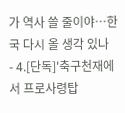가 역사 쓸 줄이야…한국 다시 올 생각 있나
- 4.[단독]'축구천재에서 프로사령탑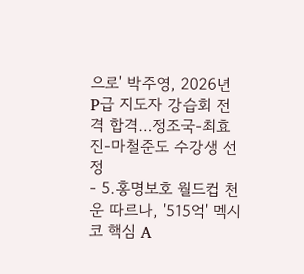으로' 박주영, 2026년 P급 지도자 강습회 전격 합격…정조국-최효진-마철준도 수강생 선정
- 5.홍명보호 월드컵 천운 따르나, '515억' 멕시코 핵심 A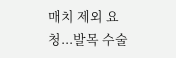매치 제외 요청...발목 수술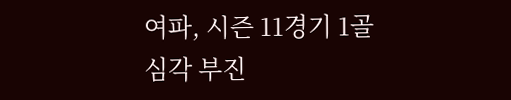여파, 시즌 11경기 1골 심각 부진